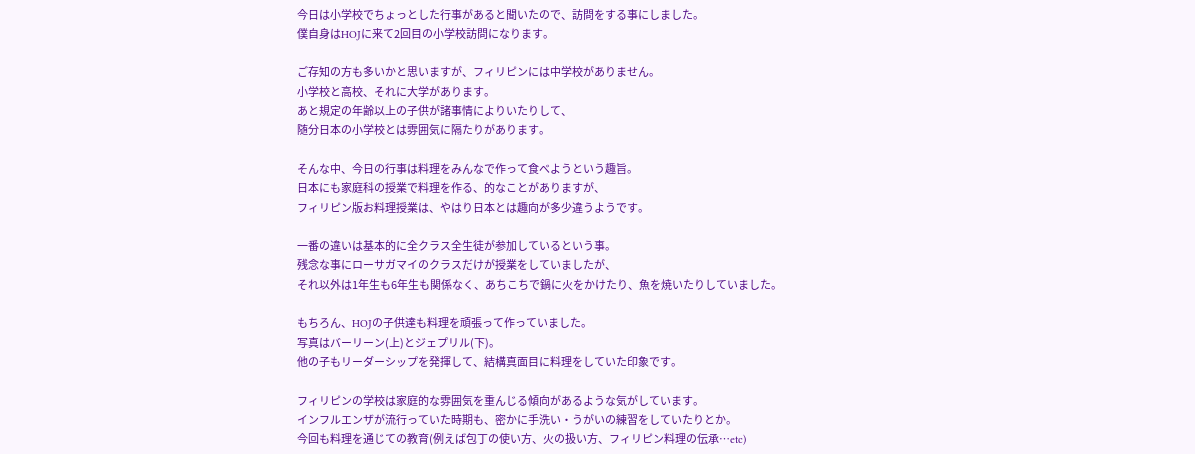今日は小学校でちょっとした行事があると聞いたので、訪問をする事にしました。
僕自身はHOJに来て2回目の小学校訪問になります。

ご存知の方も多いかと思いますが、フィリピンには中学校がありません。
小学校と高校、それに大学があります。
あと規定の年齢以上の子供が諸事情によりいたりして、
随分日本の小学校とは雰囲気に隔たりがあります。

そんな中、今日の行事は料理をみんなで作って食べようという趣旨。
日本にも家庭科の授業で料理を作る、的なことがありますが、
フィリピン版お料理授業は、やはり日本とは趣向が多少違うようです。

一番の違いは基本的に全クラス全生徒が参加しているという事。
残念な事にローサガマイのクラスだけが授業をしていましたが、
それ以外は1年生も6年生も関係なく、あちこちで鍋に火をかけたり、魚を焼いたりしていました。

もちろん、HOJの子供達も料理を頑張って作っていました。
写真はバーリーン(上)とジェプリル(下)。
他の子もリーダーシップを発揮して、結構真面目に料理をしていた印象です。

フィリピンの学校は家庭的な雰囲気を重んじる傾向があるような気がしています。
インフルエンザが流行っていた時期も、密かに手洗い・うがいの練習をしていたりとか。
今回も料理を通じての教育(例えば包丁の使い方、火の扱い方、フィリピン料理の伝承…etc)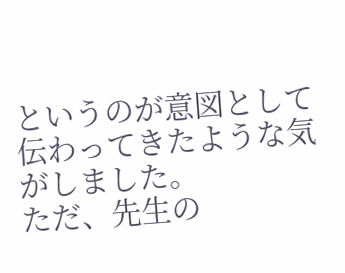というのが意図として伝わってきたような気がしました。
ただ、先生の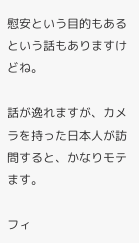慰安という目的もあるという話もありますけどね。

話が逸れますが、カメラを持った日本人が訪問すると、かなりモテます。

フィ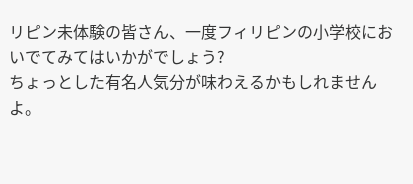リピン未体験の皆さん、一度フィリピンの小学校においでてみてはいかがでしょう?
ちょっとした有名人気分が味わえるかもしれませんよ。